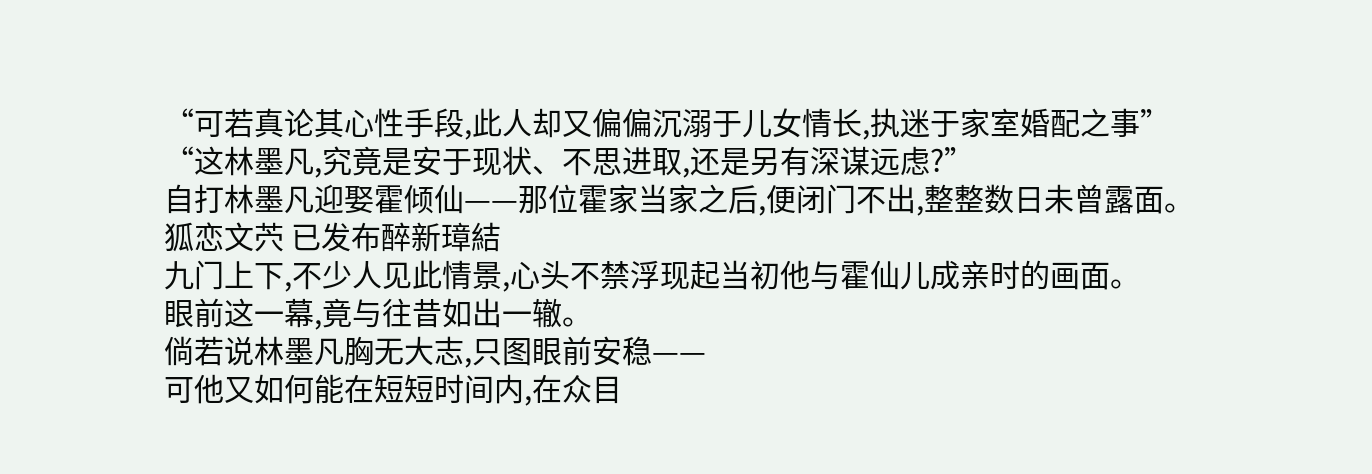“可若真论其心性手段,此人却又偏偏沉溺于儿女情长,执迷于家室婚配之事”
“这林墨凡,究竟是安于现状、不思进取,还是另有深谋远虑?”
自打林墨凡迎娶霍倾仙——那位霍家当家之后,便闭门不出,整整数日未曾露面。狐恋文茓 已发布醉新璋結
九门上下,不少人见此情景,心头不禁浮现起当初他与霍仙儿成亲时的画面。
眼前这一幕,竟与往昔如出一辙。
倘若说林墨凡胸无大志,只图眼前安稳——
可他又如何能在短短时间内,在众目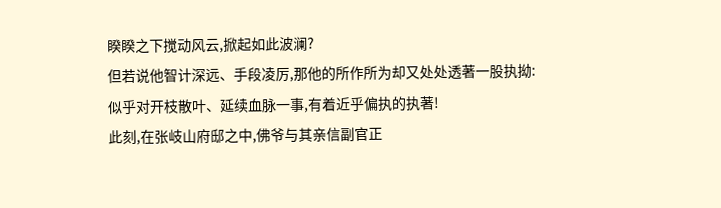睽睽之下搅动风云,掀起如此波澜?
但若说他智计深远、手段凌厉,那他的所作所为却又处处透著一股执拗:
似乎对开枝散叶、延续血脉一事,有着近乎偏执的执著!
此刻,在张岐山府邸之中,佛爷与其亲信副官正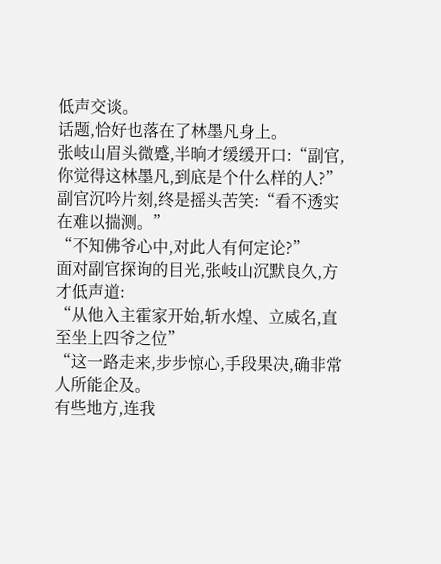低声交谈。
话题,恰好也落在了林墨凡身上。
张岐山眉头微蹙,半晌才缓缓开口:“副官,你觉得这林墨凡,到底是个什么样的人?”
副官沉吟片刻,终是摇头苦笑:“看不透实在难以揣测。”
“不知佛爷心中,对此人有何定论?”
面对副官探询的目光,张岐山沉默良久,方才低声道:
“从他入主霍家开始,斩水煌、立威名,直至坐上四爷之位”
“这一路走来,步步惊心,手段果决,确非常人所能企及。
有些地方,连我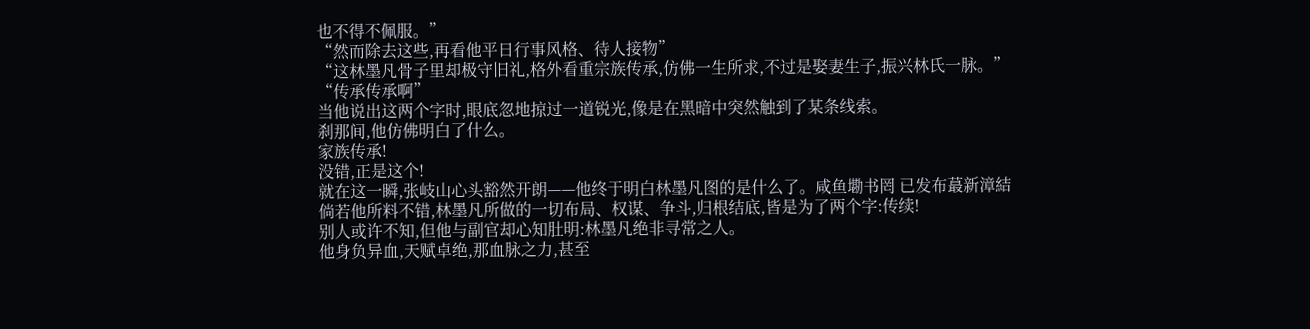也不得不佩服。”
“然而除去这些,再看他平日行事风格、待人接物”
“这林墨凡骨子里却极守旧礼,格外看重宗族传承,仿佛一生所求,不过是娶妻生子,振兴林氏一脉。”
“传承传承啊”
当他说出这两个字时,眼底忽地掠过一道锐光,像是在黑暗中突然触到了某条线索。
刹那间,他仿佛明白了什么。
家族传承!
没错,正是这个!
就在这一瞬,张岐山心头豁然开朗——他终于明白林墨凡图的是什么了。咸鱼墈书罔 已发布蕞新漳結
倘若他所料不错,林墨凡所做的一切布局、权谋、争斗,归根结底,皆是为了两个字:传续!
别人或许不知,但他与副官却心知肚明:林墨凡绝非寻常之人。
他身负异血,天赋卓绝,那血脉之力,甚至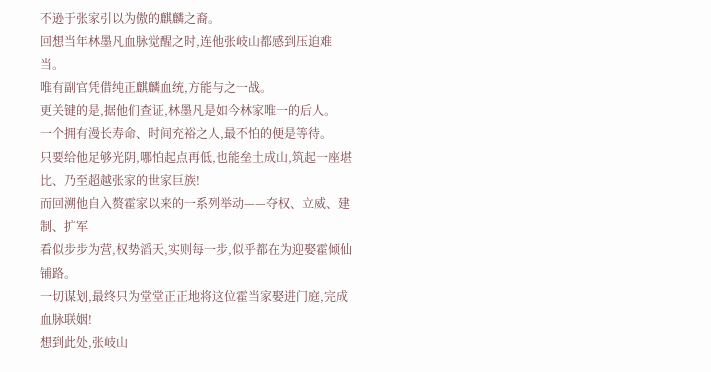不逊于张家引以为傲的麒麟之裔。
回想当年林墨凡血脉觉醒之时,连他张岐山都感到压迫难当。
唯有副官凭借纯正麒麟血统,方能与之一战。
更关键的是,据他们查证,林墨凡是如今林家唯一的后人。
一个拥有漫长寿命、时间充裕之人,最不怕的便是等待。
只要给他足够光阴,哪怕起点再低,也能垒土成山,筑起一座堪比、乃至超越张家的世家巨族!
而回溯他自入赘霍家以来的一系列举动——夺权、立威、建制、扩军
看似步步为营,权势滔天,实则每一步,似乎都在为迎娶霍倾仙铺路。
一切谋划,最终只为堂堂正正地将这位霍当家娶进门庭,完成血脉联姻!
想到此处,张岐山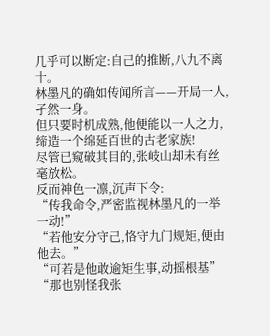几乎可以断定:自己的推断,八九不离十。
林墨凡的确如传闻所言——开局一人,孑然一身。
但只要时机成熟,他便能以一人之力,缔造一个绵延百世的古老家族!
尽管已窥破其目的,张岐山却未有丝毫放松。
反而神色一凛,沉声下令:
“传我命令,严密监视林墨凡的一举一动!”
“若他安分守己,恪守九门规矩,便由他去。”
“可若是他敢逾矩生事,动摇根基”
“那也别怪我张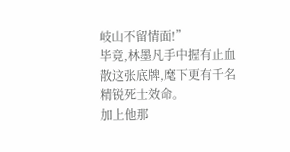岐山不留情面!”
毕竟,林墨凡手中握有止血散这张底牌,麾下更有千名精锐死士效命。
加上他那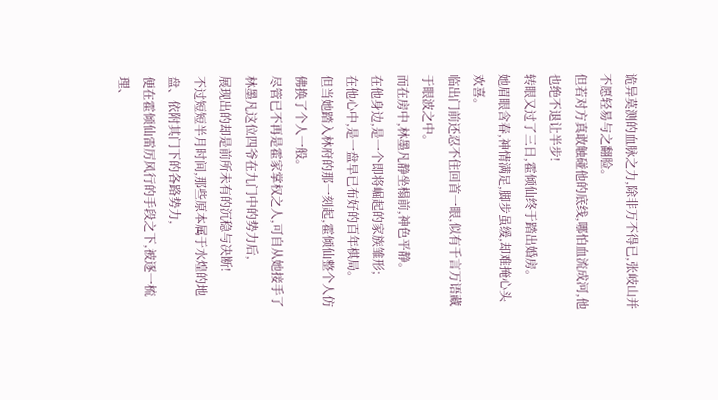诡异莫测的血脉之力,除非万不得已,张岐山并不愿轻易与之翻脸。
但若对方真敢触碰他的底线,哪怕血流成河,他也绝不退让半步!
转眼又过了三日,霍倾仙终于踏出婚房。
她眉眼含春,神情满足,脚步虽缓,却难掩心头欢喜。
临出门前还忍不住回首一眼,似有千言万语藏于眼波之中。
而在房中,林墨凡静坐榻前,神色平静。
在他身边,是一个即将崛起的家族雏形;
在他心中,是一盘早已布好的百年棋局。
但当她踏入林府的那一刻起,霍倾仙整个人仿佛换了个人一般。
尽管已不再是霍家掌权之人,可自从她接手了林墨凡这位四爷在九门中的势力后,
展现出的却是前所未有的沉稳与决断!
不过短短半月时间,那些原本属于水煌的地盘、依附其门下的各路势力,
便在霍倾仙雷厉风行的手段之下,被逐一梳理、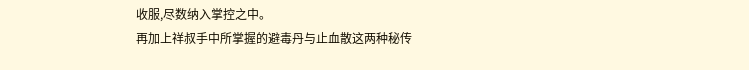收服,尽数纳入掌控之中。
再加上祥叔手中所掌握的避毒丹与止血散这两种秘传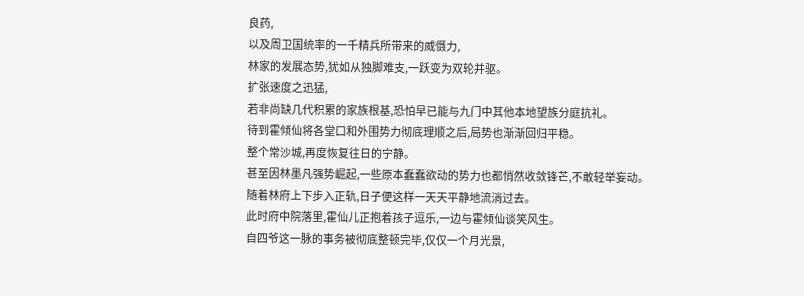良药,
以及周卫国统率的一千精兵所带来的威慑力,
林家的发展态势,犹如从独脚难支,一跃变为双轮并驱。
扩张速度之迅猛,
若非尚缺几代积累的家族根基,恐怕早已能与九门中其他本地望族分庭抗礼。
待到霍倾仙将各堂口和外围势力彻底理顺之后,局势也渐渐回归平稳。
整个常沙城,再度恢复往日的宁静。
甚至因林墨凡强势崛起,一些原本蠢蠢欲动的势力也都悄然收敛锋芒,不敢轻举妄动。
随着林府上下步入正轨,日子便这样一天天平静地流淌过去。
此时府中院落里,霍仙儿正抱着孩子逗乐,一边与霍倾仙谈笑风生。
自四爷这一脉的事务被彻底整顿完毕,仅仅一个月光景,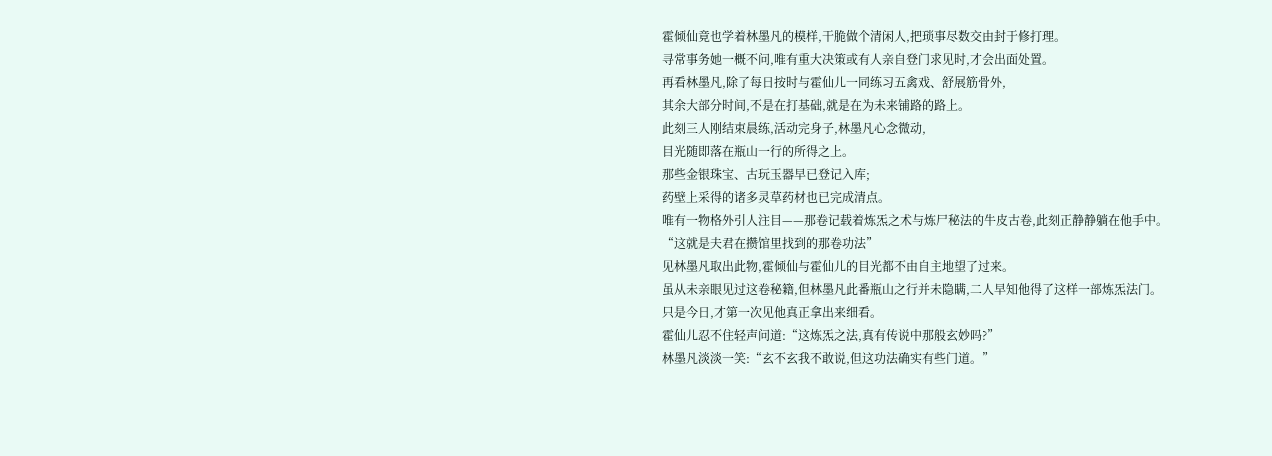霍倾仙竟也学着林墨凡的模样,干脆做个清闲人,把琐事尽数交由封于修打理。
寻常事务她一概不问,唯有重大决策或有人亲自登门求见时,才会出面处置。
再看林墨凡,除了每日按时与霍仙儿一同练习五禽戏、舒展筋骨外,
其余大部分时间,不是在打基础,就是在为未来铺路的路上。
此刻三人刚结束晨练,活动完身子,林墨凡心念微动,
目光随即落在瓶山一行的所得之上。
那些金银珠宝、古玩玉器早已登记入库;
药壁上采得的诸多灵草药材也已完成清点。
唯有一物格外引人注目——那卷记载着炼炁之术与炼尸秘法的牛皮古卷,此刻正静静躺在他手中。
“这就是夫君在攒馆里找到的那卷功法”
见林墨凡取出此物,霍倾仙与霍仙儿的目光都不由自主地望了过来。
虽从未亲眼见过这卷秘籍,但林墨凡此番瓶山之行并未隐瞒,二人早知他得了这样一部炼炁法门。
只是今日,才第一次见他真正拿出来细看。
霍仙儿忍不住轻声问道:“这炼炁之法,真有传说中那般玄妙吗?”
林墨凡淡淡一笑:“玄不玄我不敢说,但这功法确实有些门道。”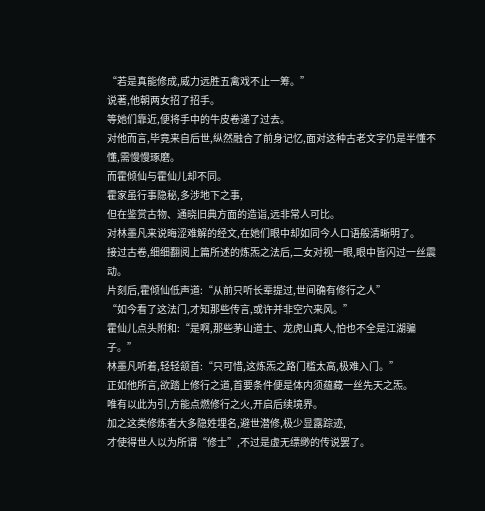“若是真能修成,威力远胜五禽戏不止一筹。”
说著,他朝两女招了招手。
等她们靠近,便将手中的牛皮卷递了过去。
对他而言,毕竟来自后世,纵然融合了前身记忆,面对这种古老文字仍是半懂不懂,需慢慢琢磨。
而霍倾仙与霍仙儿却不同。
霍家虽行事隐秘,多涉地下之事,
但在鉴赏古物、通晓旧典方面的造诣,远非常人可比。
对林墨凡来说晦涩难解的经文,在她们眼中却如同今人口语般清晰明了。
接过古卷,细细翻阅上篇所述的炼炁之法后,二女对视一眼,眼中皆闪过一丝震动。
片刻后,霍倾仙低声道:“从前只听长辈提过,世间确有修行之人”
“如今看了这法门,才知那些传言,或许并非空穴来风。”
霍仙儿点头附和:“是啊,那些茅山道士、龙虎山真人,怕也不全是江湖骗子。”
林墨凡听着,轻轻颔首:“只可惜,这炼炁之路门槛太高,极难入门。”
正如他所言,欲踏上修行之道,首要条件便是体内须蕴藏一丝先天之炁。
唯有以此为引,方能点燃修行之火,开启后续境界。
加之这类修炼者大多隐姓埋名,避世潜修,极少显露踪迹,
才使得世人以为所谓“修士”,不过是虚无缥缈的传说罢了。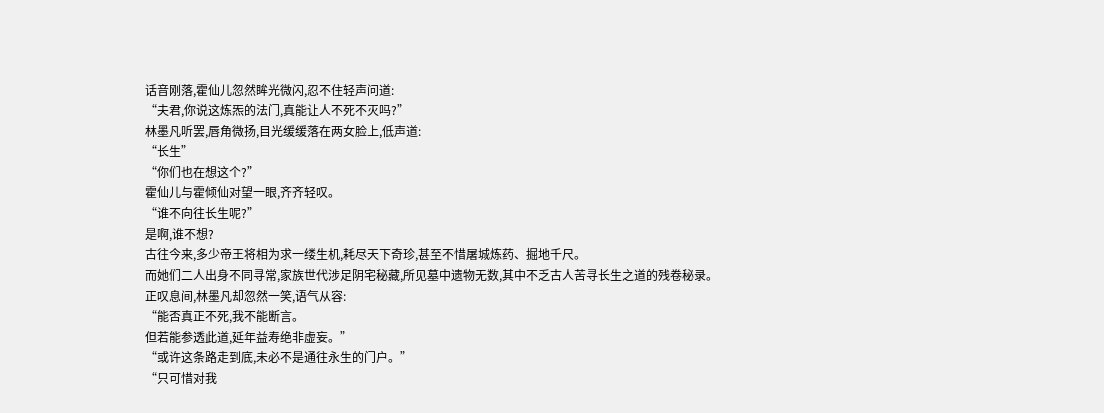话音刚落,霍仙儿忽然眸光微闪,忍不住轻声问道:
“夫君,你说这炼炁的法门,真能让人不死不灭吗?”
林墨凡听罢,唇角微扬,目光缓缓落在两女脸上,低声道:
“长生”
“你们也在想这个?”
霍仙儿与霍倾仙对望一眼,齐齐轻叹。
“谁不向往长生呢?”
是啊,谁不想?
古往今来,多少帝王将相为求一缕生机,耗尽天下奇珍,甚至不惜屠城炼药、掘地千尺。
而她们二人出身不同寻常,家族世代涉足阴宅秘藏,所见墓中遗物无数,其中不乏古人苦寻长生之道的残卷秘录。
正叹息间,林墨凡却忽然一笑,语气从容:
“能否真正不死,我不能断言。
但若能参透此道,延年益寿绝非虚妄。”
“或许这条路走到底,未必不是通往永生的门户。”
“只可惜对我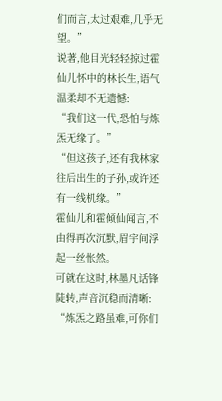们而言,太过艰难,几乎无望。”
说著,他目光轻轻掠过霍仙儿怀中的林长生,语气温柔却不无遗憾:
“我们这一代,恐怕与炼炁无缘了。”
“但这孩子,还有我林家往后出生的子孙,或许还有一线机缘。”
霍仙儿和霍倾仙闻言,不由得再次沉默,眉宇间浮起一丝怅然。
可就在这时,林墨凡话锋陡转,声音沉稳而清晰:
“炼炁之路虽难,可你们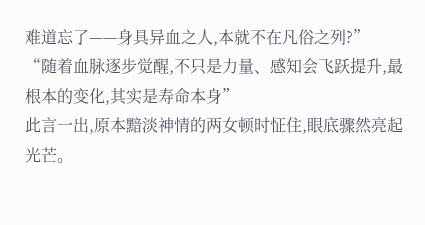难道忘了——身具异血之人,本就不在凡俗之列?”
“随着血脉逐步觉醒,不只是力量、感知会飞跃提升,最根本的变化,其实是寿命本身”
此言一出,原本黯淡神情的两女顿时怔住,眼底骤然亮起光芒。